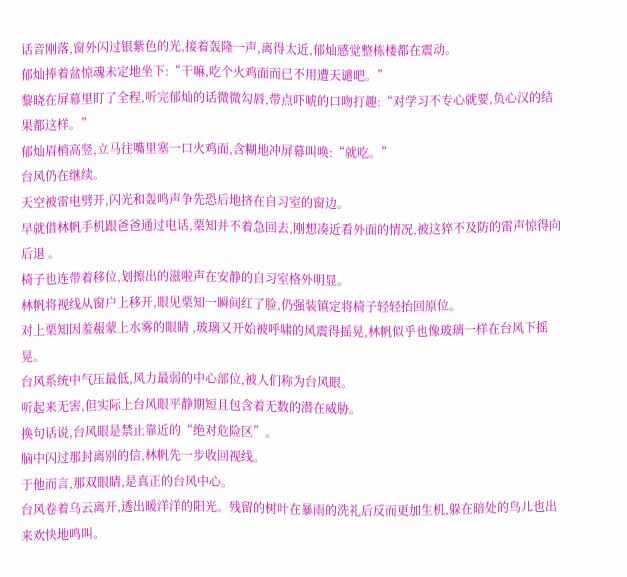话音刚落,窗外闪过银紫色的光,接着轰隆一声,离得太近,郁灿感觉整栋楼都在震动。
郁灿捧着盆惊魂未定地坐下:“干嘛,吃个火鸡面而已不用遭天谴吧。”
黎晓在屏幕里盯了全程,听完郁灿的话微微勾唇,带点吓唬的口吻打趣:“对学习不专心就要,负心汉的结果都这样。”
郁灿眉梢高竖,立马往嘴里塞一口火鸡面,含糊地冲屏幕叫唤:“就吃。”
台风仍在继续。
天空被雷电劈开,闪光和轰鸣声争先恐后地挤在自习室的窗边。
早就借林帆手机跟爸爸通过电话,栗知并不着急回去,刚想凑近看外面的情况,被这猝不及防的雷声惊得向后退 。
椅子也连带着移位,划擦出的滋啦声在安静的自习室格外明显。
林帆将视线从窗户上移开,眼见栗知一瞬间红了脸,仍强装镇定将椅子轻轻抬回原位。
对上栗知因羞赧蒙上水雾的眼睛 ,玻璃又开始被呼啸的风震得摇晃,林帆似乎也像玻璃一样在台风下摇晃。
台风系统中气压最低,风力最弱的中心部位,被人们称为台风眼。
听起来无害,但实际上台风眼平静期短且包含着无数的潜在威胁。
换句话说,台风眼是禁止靠近的“绝对危险区”。
脑中闪过那封离别的信,林帆先一步收回视线。
于他而言,那双眼睛,是真正的台风中心。
台风卷着乌云离开,透出暖洋洋的阳光。残留的树叶在暴雨的洗礼后反而更加生机,躲在暗处的鸟儿也出来欢快地鸣叫。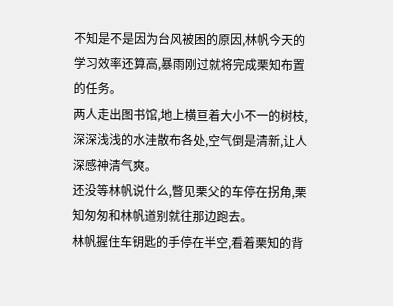不知是不是因为台风被困的原因,林帆今天的学习效率还算高,暴雨刚过就将完成栗知布置的任务。
两人走出图书馆,地上横亘着大小不一的树枝,深深浅浅的水洼散布各处,空气倒是清新,让人深感神清气爽。
还没等林帆说什么,瞥见栗父的车停在拐角,栗知匆匆和林帆道别就往那边跑去。
林帆握住车钥匙的手停在半空,看着栗知的背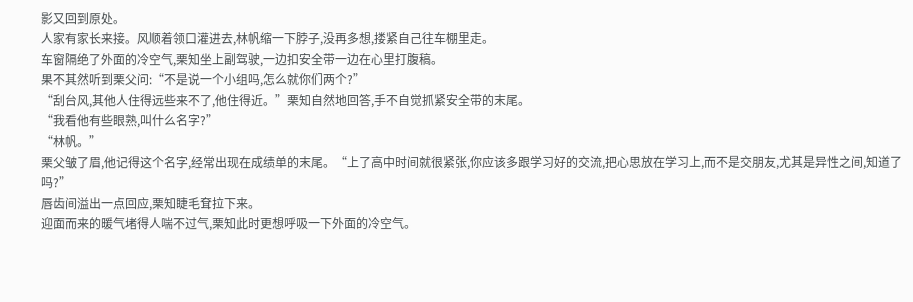影又回到原处。
人家有家长来接。风顺着领口灌进去,林帆缩一下脖子,没再多想,搂紧自己往车棚里走。
车窗隔绝了外面的冷空气,栗知坐上副驾驶,一边扣安全带一边在心里打腹稿。
果不其然听到栗父问:“不是说一个小组吗,怎么就你们两个?”
“刮台风,其他人住得远些来不了,他住得近。”栗知自然地回答,手不自觉抓紧安全带的末尾。
“我看他有些眼熟,叫什么名字?”
“林帆。”
栗父皱了眉,他记得这个名字,经常出现在成绩单的末尾。“上了高中时间就很紧张,你应该多跟学习好的交流,把心思放在学习上,而不是交朋友,尤其是异性之间,知道了吗?”
唇齿间溢出一点回应,栗知睫毛耷拉下来。
迎面而来的暖气堵得人喘不过气,栗知此时更想呼吸一下外面的冷空气。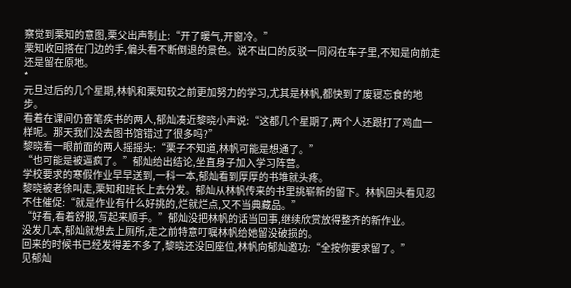察觉到栗知的意图,栗父出声制止:“开了暖气,开窗冷。”
栗知收回搭在门边的手,偏头看不断倒退的景色。说不出口的反驳一同闷在车子里,不知是向前走还是留在原地。
*
元旦过后的几个星期,林帆和栗知较之前更加努力的学习,尤其是林帆,都快到了废寝忘食的地步。
看着在课间仍奋笔疾书的两人,郁灿凑近黎晓小声说:“这都几个星期了,两个人还跟打了鸡血一样呢。那天我们没去图书馆错过了很多吗?”
黎晓看一眼前面的两人摇摇头:“栗子不知道,林帆可能是想通了。”
“也可能是被逼疯了。”郁灿给出结论,坐直身子加入学习阵营。
学校要求的寒假作业早早送到,一科一本,郁灿看到厚厚的书堆就头疼。
黎晓被老徐叫走,栗知和班长上去分发。郁灿从林帆传来的书里挑崭新的留下。林帆回头看见忍不住催促:“就是作业有什么好挑的,烂就烂点,又不当典藏品。”
“好看,看着舒服,写起来顺手。”郁灿没把林帆的话当回事,继续欣赏放得整齐的新作业。
没发几本,郁灿就想去上厕所,走之前特意叮嘱林帆给她留没破损的。
回来的时候书已经发得差不多了,黎晓还没回座位,林帆向郁灿邀功:“全按你要求留了。”
见郁灿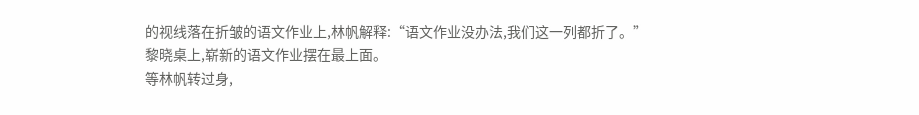的视线落在折皱的语文作业上,林帆解释:“语文作业没办法,我们这一列都折了。”
黎晓桌上,崭新的语文作业摆在最上面。
等林帆转过身,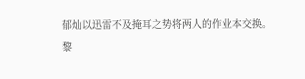郁灿以迅雷不及掩耳之势将两人的作业本交换。
黎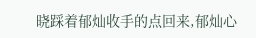晓踩着郁灿收手的点回来,郁灿心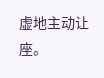虚地主动让座。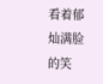看着郁灿满脸的笑